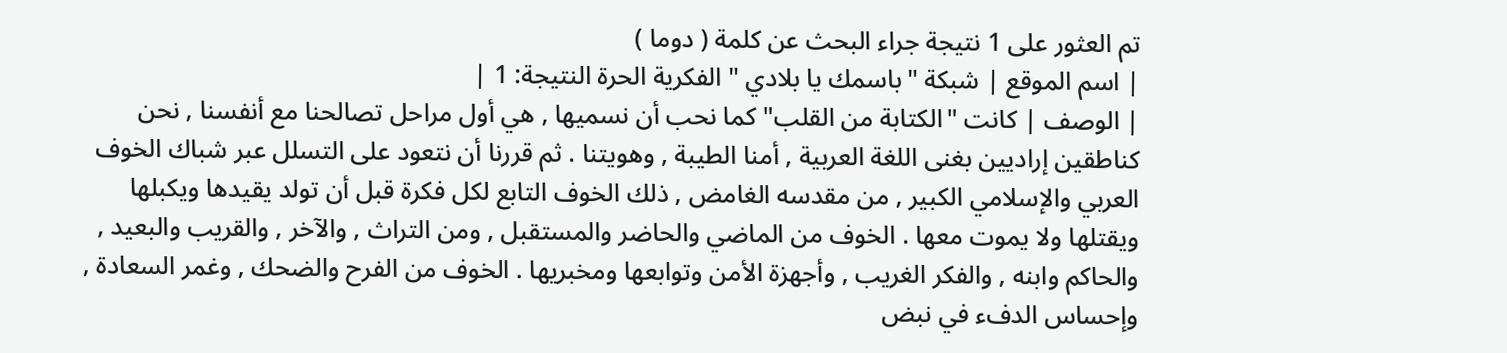تم العثور على 1 نتيجة جراء البحث عن كلمة ( دوما )
| اسم الموقع | شبكة "باسمك يا بلادي " الفكرية الحرة النتيجة: 1 |
| الوصف | كانت "الكتابة من القلب" كما نحب أن نسميها , هي أول مراحل تصالحنا مع أنفسنا , نحن كناطقين إراديين بغنى اللغة العربية , أمنا الطيبة , وهويتنا . ثم قررنا أن نتعود على التسلل عبر شباك الخوف العربي والإسلامي الكبير , من مقدسه الغامض , ذلك الخوف التابع لكل فكرة قبل أن تولد يقيدها ويكبلها ويقتلها ولا يموت معها . الخوف من الماضي والحاضر والمستقبل , ومن التراث , والآخر , والقريب والبعيد , والحاكم وابنه , والفكر الغريب , وأجهزة الأمن وتوابعها ومخبريها . الخوف من الفرح والضحك , وغمر السعادة , وإحساس الدفء في نبض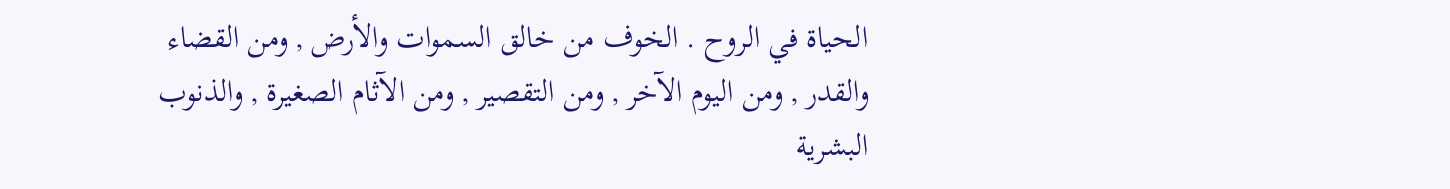الحياة في الروح . الخوف من خالق السموات والأرض , ومن القضاء والقدر , ومن اليوم الآخر , ومن التقصير , ومن الآثام الصغيرة , والذنوب البشرية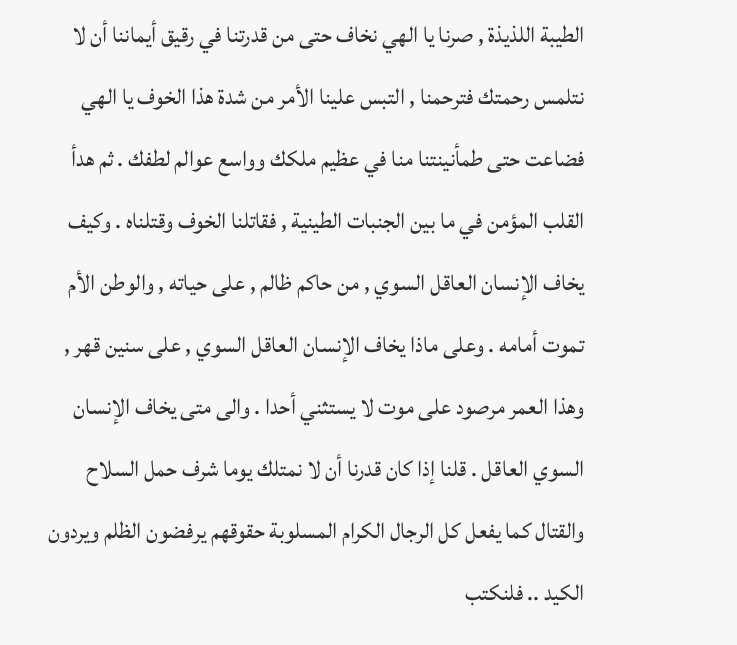الطيبة اللذيذة , صرنا يا الهي نخاف حتى من قدرتنا في رقيق أيماننا أن لا نتلمس رحمتك فترحمنا , التبس علينا الأمر من شدة هذا الخوف يا الهي فضاعت حتى طمأنينتنا منا في عظيم ملكك وواسع عوالم لطفك . ثم هدأ القلب المؤمن في ما بين الجنبات الطينية , فقاتلنا الخوف وقتلناه . وكيف يخاف الإنسان العاقل السوي , من حاكم ظالم , على حياته , والوطن الأم تموت أمامه . وعلى ماذا يخاف الإنسان العاقل السوي , على سنين قهر , وهذا العمر مرصود على موت لا يستثني أحدا . والى متى يخاف الإنسان السوي العاقل . قلنا إذا كان قدرنا أن لا نمتلك يوما شرف حمل السلاح والقتال كما يفعل كل الرجال الكرام المسلوبة حقوقهم يرفضون الظلم ويردون الكيد .. فلنكتب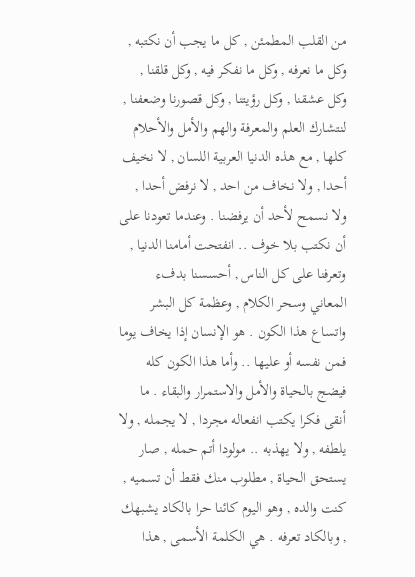من القلب المطمئن , كل ما يجب أن نكتبه , وكل ما نعرفه , وكل ما نفكر فيه , وكل قلقنا , وكل عشقنا , وكل رؤيتنا , وكل قصورنا وضعفنا , لنتشارك العلم والمعرفة والهم والأمل والأحلام كلها , مع هذه الدنيا العربية اللسان , لا نخيف أحدا , ولا نخاف من احد , لا نرفض أحدا , ولا نسمح لأحد أن يرفضنا . وعندما تعودنا على أن نكتب بلا خوف .. انفتحت أمامنا الدنيا , وتعرفنا على كل الناس , أحسسنا بدفء المعاني وسحر الكلام , وعظمة كل البشر واتساع هذا الكون . هو الإنسان إذا يخاف يوما فمن نفسه أو عليها .. وأما هذا الكون كله فيضج بالحياة والأمل والاستمرار والبقاء . ما أنقى فكرا يكتب انفعاله مجردا , لا يجمله , ولا يلطفه , ولا يهذبه .. مولودا أتم حمله , صار يستحق الحياة , مطلوب منك فقط أن تسميه , كنت والده , وهو اليوم كائنا حرا بالكاد يشبهك , وبالكاد تعرفه . هي الكلمة الأسمى , هذا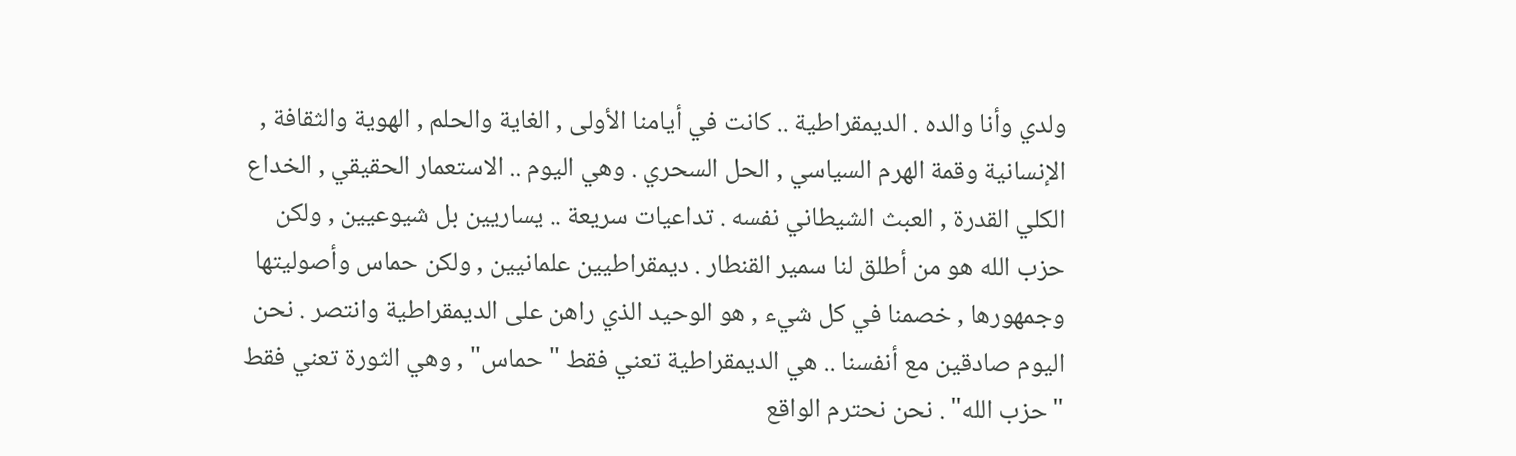ولدي وأنا والده . الديمقراطية .. كانت في أيامنا الأولى , الغاية والحلم , الهوية والثقافة , الإنسانية وقمة الهرم السياسي , الحل السحري . وهي اليوم .. الاستعمار الحقيقي , الخداع الكلي القدرة , العبث الشيطاني نفسه . تداعيات سريعة .. يساريين بل شيوعيين , ولكن حزب الله هو من أطلق لنا سمير القنطار . ديمقراطيين علمانيين , ولكن حماس وأصوليتها وجمهورها , خصمنا في كل شيء , هو الوحيد الذي راهن على الديمقراطية وانتصر . نحن اليوم صادقين مع أنفسنا .. هي الديمقراطية تعني فقط "حماس" , وهي الثورة تعني فقط "حزب الله" . نحن نحترم الواقع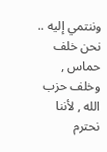وننتمي إليه .. نحن خلف حماس , وخلف حزب الله , لأننا نحترم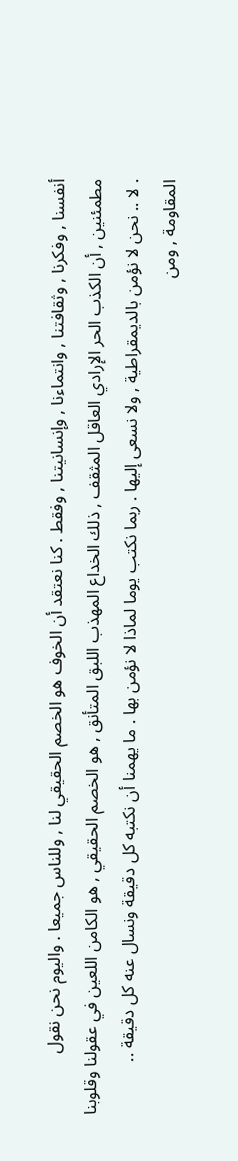أنفسنا , وفكرنا , وثقافتنا , وانتماءنا , وإنسانيتنا , وفقط . كنا نعتقد أن الخوف هو الخصم الحقيقي لنا , وللناس جميعا . واليوم نحن نقول مطمئنين , أن الكذب الحر الإرادي العاقل المثقف , ذلك الخداع المهذب اللبق المتأنق , هو الخصم الحقيقي , هو الكامن اللعين في عقولنا وقلوبنا . لا .. نحن لا نؤمن بالديمقراطية , ولا نسعى إليها . ربما نكتب يوما لماذا لا نؤمن بها . ما يهمنا أن نكتبه كل دقيقة ونسال عنه كل دقيقة .. المقاومة , ومن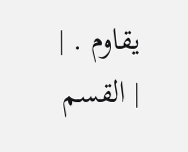يقاوم . |
| القسم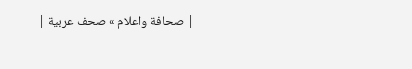| صحافة واعلام » صحف عربية |